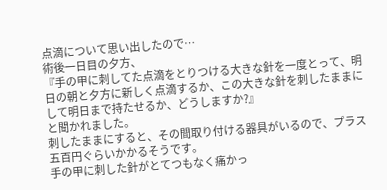点滴について思い出したので…
術後一日目の夕方、
『手の甲に刺してた点滴をとりつける大きな針を一度とって、明日の朝と夕方に新しく点滴するか、この大きな針を刺したままにして明日まで持たせるか、どうしますか?』
と聞かれました。
刺したままにすると、その間取り付ける器具がいるので、プラス五百円ぐらいかかるそうです。
手の甲に刺した針がとてつもなく痛かっ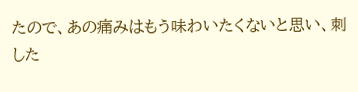たので、あの痛みはもう味わいたくないと思い、刺した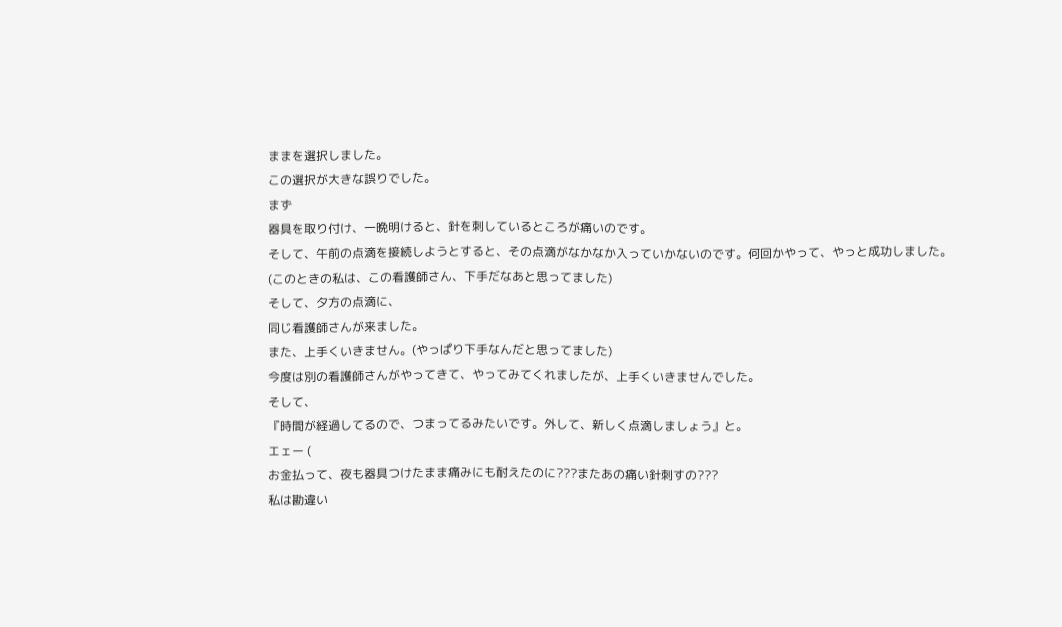ままを選択しました。
この選択が大きな誤りでした。
まず
器具を取り付け、一晩明けると、針を刺しているところが痛いのです。
そして、午前の点滴を接続しようとすると、その点滴がなかなか入っていかないのです。何回かやって、やっと成功しました。
(このときの私は、この看護師さん、下手だなあと思ってました)
そして、夕方の点滴に、
同じ看護師さんが来ました。
また、上手くいきません。(やっぱり下手なんだと思ってました)
今度は別の看護師さんがやってきて、やってみてくれましたが、上手くいきませんでした。
そして、
『時間が経過してるので、つまってるみたいです。外して、新しく点滴しましょう』と。
エェー (
お金払って、夜も器具つけたまま痛みにも耐えたのに???またあの痛い針刺すの???
私は勘違い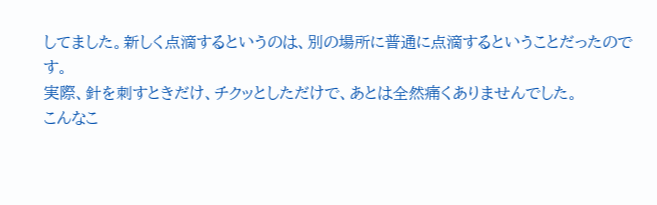してました。新しく点滴するというのは、別の場所に普通に点滴するということだったのです。
実際、針を刺すときだけ、チクッとしただけで、あとは全然痛くありませんでした。
こんなこ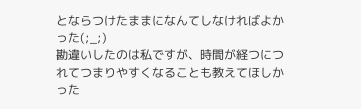とならつけたままになんてしなければよかった(;_;)
勘違いしたのは私ですが、時間が経つにつれてつまりやすくなることも教えてほしかった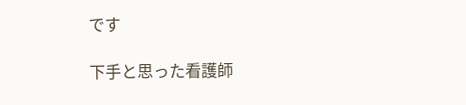です

下手と思った看護師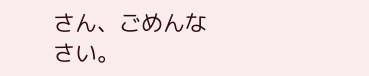さん、ごめんなさい。